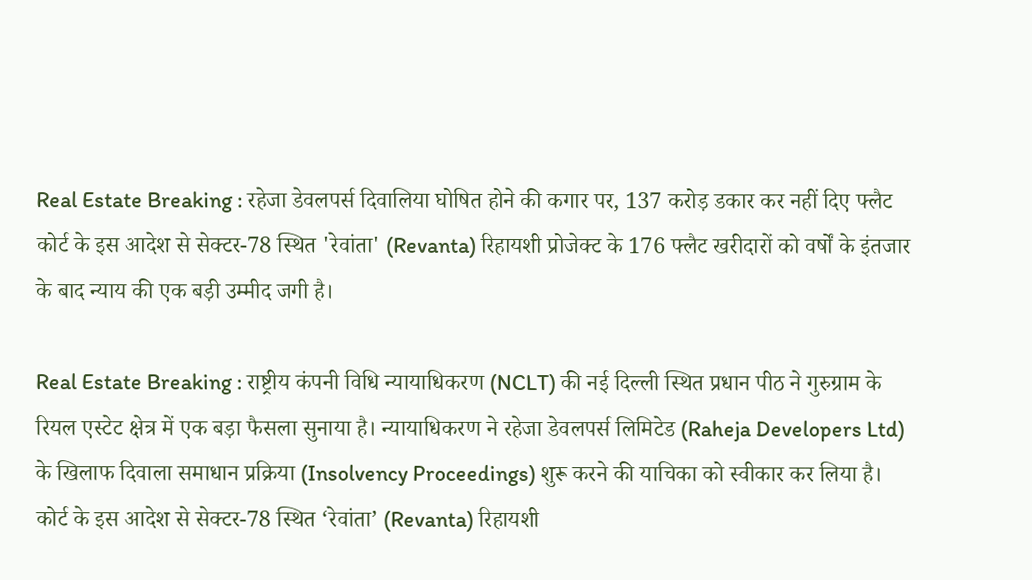Real Estate Breaking : रहेजा डेवलपर्स दिवालिया घोषित होने की कगार पर, 137 करोड़ डकार कर नहीं दिए फ्लैट
कोर्ट के इस आदेश से सेक्टर-78 स्थित 'रेवांता' (Revanta) रिहायशी प्रोजेक्ट के 176 फ्लैट खरीदारों को वर्षों के इंतजार के बाद न्याय की एक बड़ी उम्मीद जगी है।

Real Estate Breaking : राष्ट्रीय कंपनी विधि न्यायाधिकरण (NCLT) की नई दिल्ली स्थित प्रधान पीठ ने गुरुग्राम के रियल एस्टेट क्षेत्र में एक बड़ा फैसला सुनाया है। न्यायाधिकरण ने रहेजा डेवलपर्स लिमिटेड (Raheja Developers Ltd) के खिलाफ दिवाला समाधान प्रक्रिया (Insolvency Proceedings) शुरू करने की याचिका को स्वीकार कर लिया है।
कोर्ट के इस आदेश से सेक्टर-78 स्थित ‘रेवांता’ (Revanta) रिहायशी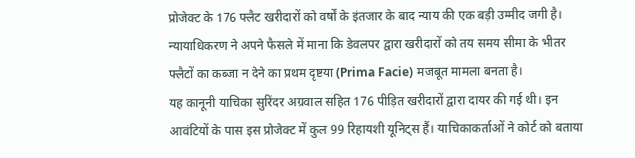प्रोजेक्ट के 176 फ्लैट खरीदारों को वर्षों के इंतजार के बाद न्याय की एक बड़ी उम्मीद जगी है। न्यायाधिकरण ने अपने फैसले में माना कि डेवलपर द्वारा खरीदारों को तय समय सीमा के भीतर फ्लैटों का कब्जा न देने का प्रथम दृष्टया (Prima Facie) मजबूत मामला बनता है।
यह कानूनी याचिका सुरिंदर अग्रवाल सहित 176 पीड़ित खरीदारों द्वारा दायर की गई थी। इन आवंटियों के पास इस प्रोजेक्ट में कुल 99 रिहायशी यूनिट्स हैं। याचिकाकर्ताओं ने कोर्ट को बताया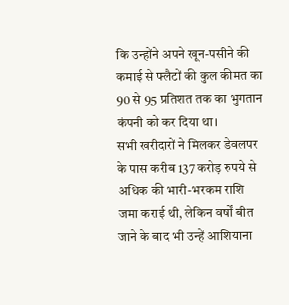कि उन्होंने अपने खून-पसीने की कमाई से फ्लैटों की कुल कीमत का 90 से 95 प्रतिशत तक का भुगतान कंपनी को कर दिया था।
सभी खरीदारों ने मिलकर डेवलपर के पास करीब 137 करोड़ रुपये से अधिक की भारी-भरकम राशि जमा कराई थी, लेकिन वर्षों बीत जाने के बाद भी उन्हें आशियाना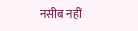नसीब नहीं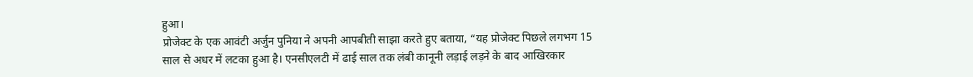हुआ।
प्रोजेक्ट के एक आवंटी अर्जुन पुनिया ने अपनी आपबीती साझा करते हुए बताया, “यह प्रोजेक्ट पिछले लगभग 15 साल से अधर में लटका हुआ है। एनसीएलटी में ढाई साल तक लंबी कानूनी लड़ाई लड़ने के बाद आखिरकार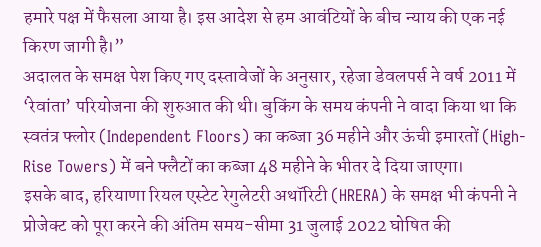हमारे पक्ष में फैसला आया है। इस आदेश से हम आवंटियों के बीच न्याय की एक नई किरण जागी है।”
अदालत के समक्ष पेश किए गए दस्तावेजों के अनुसार, रहेजा डेवलपर्स ने वर्ष 2011 में ‘रेवांता’ परियोजना की शुरुआत की थी। बुकिंग के समय कंपनी ने वादा किया था कि स्वतंत्र फ्लोर (Independent Floors) का कब्जा 36 महीने और ऊंची इमारतों (High-Rise Towers) में बने फ्लैटों का कब्जा 48 महीने के भीतर दे दिया जाएगा।
इसके बाद, हरियाणा रियल एस्टेट रेगुलेटरी अथॉरिटी (HRERA) के समक्ष भी कंपनी ने प्रोजेक्ट को पूरा करने की अंतिम समय-सीमा 31 जुलाई 2022 घोषित की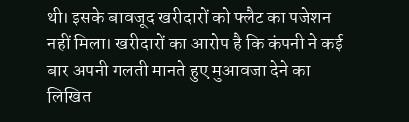थी। इसके बावजूद खरीदारों को फ्लैट का पजेशन नहीं मिला। खरीदारों का आरोप है कि कंपनी ने कई बार अपनी गलती मानते हुए मुआवजा देने का लिखित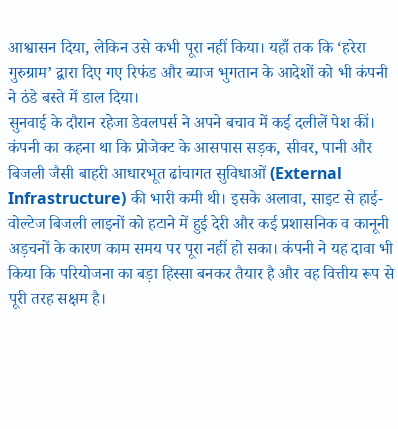आश्वासन दिया, लेकिन उसे कभी पूरा नहीं किया। यहाँ तक कि ‘हरेरा गुरुग्राम’ द्वारा दिए गए रिफंड और ब्याज भुगतान के आदेशों को भी कंपनी ने ठंडे बस्ते में डाल दिया।
सुनवाई के दौरान रहेजा डेवलपर्स ने अपने बचाव में कई दलीलें पेश कीं। कंपनी का कहना था कि प्रोजेक्ट के आसपास सड़क, सीवर, पानी और बिजली जैसी बाहरी आधारभूत ढांचागत सुविधाओं (External Infrastructure) की भारी कमी थी। इसके अलावा, साइट से हाई-वोल्टेज बिजली लाइनों को हटाने में हुई देरी और कई प्रशासनिक व कानूनी अड़चनों के कारण काम समय पर पूरा नहीं हो सका। कंपनी ने यह दावा भी किया कि परियोजना का बड़ा हिस्सा बनकर तैयार है और वह वित्तीय रूप से पूरी तरह सक्षम है।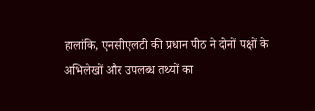हालांकि, एनसीएलटी की प्रधान पीठ ने दोनों पक्षों के अभिलेखों और उपलब्ध तथ्यों का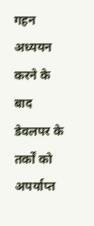गहन अध्ययन करने के बाद डेवलपर के तर्कों को अपर्याप्त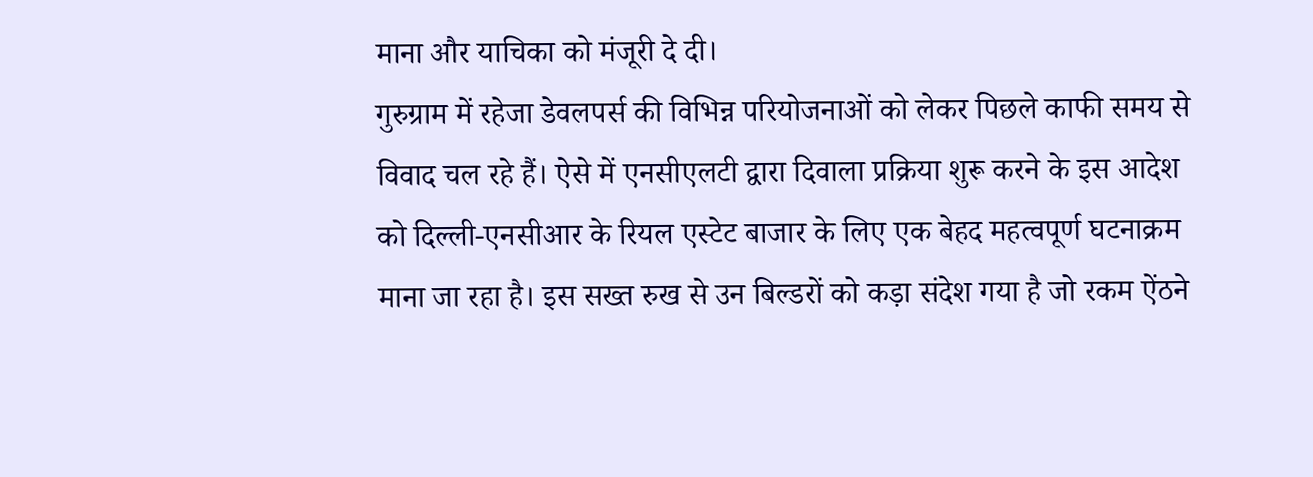माना और याचिका को मंजूरी दे दी।
गुरुग्राम में रहेजा डेवलपर्स की विभिन्न परियोजनाओं को लेकर पिछले काफी समय से विवाद चल रहे हैं। ऐसे में एनसीएलटी द्वारा दिवाला प्रक्रिया शुरू करने के इस आदेश को दिल्ली-एनसीआर के रियल एस्टेट बाजार के लिए एक बेहद महत्वपूर्ण घटनाक्रम माना जा रहा है। इस सख्त रुख से उन बिल्डरों को कड़ा संदेश गया है जो रकम ऐंठने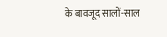के बावजूद सालों-साल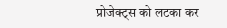प्रोजेक्ट्स को लटका कर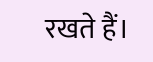रखते हैं।